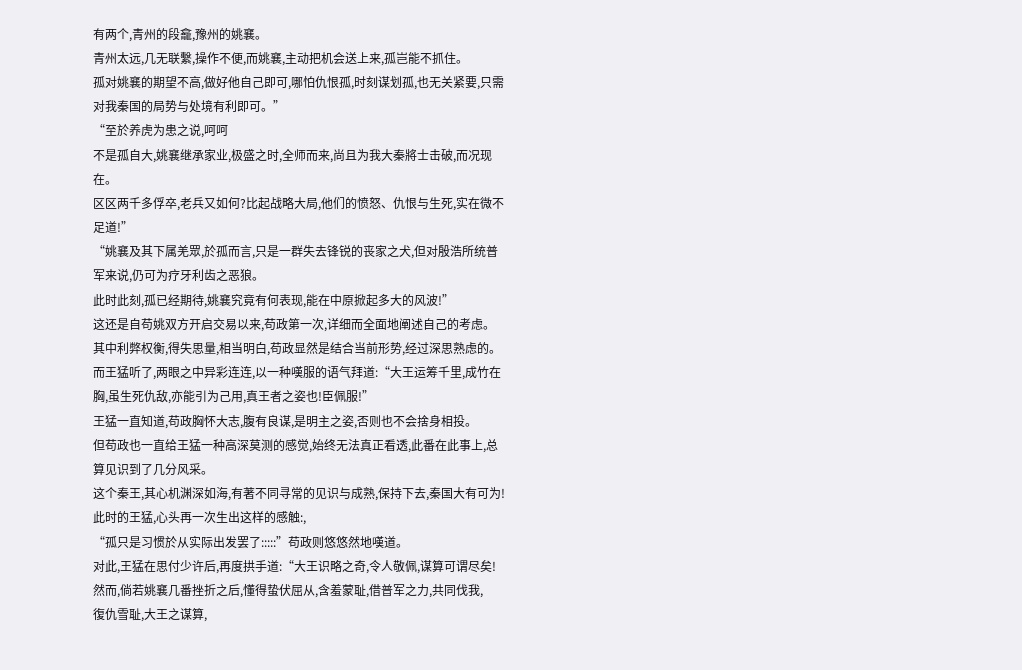有两个,青州的段龕,豫州的姚襄。
青州太远,几无联繫,操作不便,而姚襄,主动把机会送上来,孤岂能不抓住。
孤对姚襄的期望不高,做好他自己即可,哪怕仇恨孤,时刻谋划孤,也无关紧要,只需对我秦国的局势与处境有利即可。”
“至於养虎为患之说,呵呵
不是孤自大,姚襄继承家业,极盛之时,全师而来,尚且为我大秦將士击破,而况现在。
区区两千多俘卒,老兵又如何?比起战略大局,他们的愤怒、仇恨与生死,实在微不足道!”
“姚襄及其下属羌眾,於孤而言,只是一群失去锋锐的丧家之犬,但对殷浩所统普军来说,仍可为疗牙利齿之恶狼。
此时此刻,孤已经期待,姚襄究竟有何表现,能在中原掀起多大的风波!”
这还是自苟姚双方开启交易以来,苟政第一次,详细而全面地阐述自己的考虑。其中利弊权衡,得失思量,相当明白,苟政显然是结合当前形势,经过深思熟虑的。
而王猛听了,两眼之中异彩连连,以一种嘆服的语气拜道:“大王运筹千里,成竹在胸,虽生死仇敌,亦能引为己用,真王者之姿也!臣佩服!”
王猛一直知道,苟政胸怀大志,腹有良谋,是明主之姿,否则也不会捨身相投。
但苟政也一直给王猛一种高深莫测的感觉,始终无法真正看透,此番在此事上,总算见识到了几分风采。
这个秦王,其心机渊深如海,有著不同寻常的见识与成熟,保持下去,秦国大有可为!
此时的王猛,心头再一次生出这样的感触:,
“孤只是习惯於从实际出发罢了:::::”苟政则悠悠然地嘆道。
对此,王猛在思付少许后,再度拱手道:“大王识略之奇,令人敬佩,谋算可谓尽矣!
然而,倘若姚襄几番挫折之后,懂得蛰伏屈从,含羞蒙耻,借普军之力,共同伐我,
復仇雪耻,大王之谋算,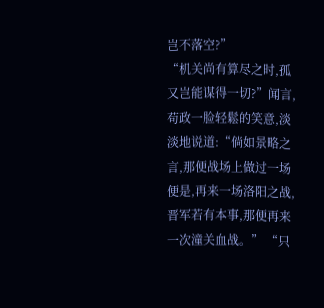岂不落空?”
“机关尚有算尽之时,孤又岂能谋得一切?”闻言,苟政一脸轻鬆的笑意,淡淡地说道:“倘如景略之言,那便战场上做过一场便是,再来一场洛阳之战,晋军若有本事,那便再来一次潼关血战。” “只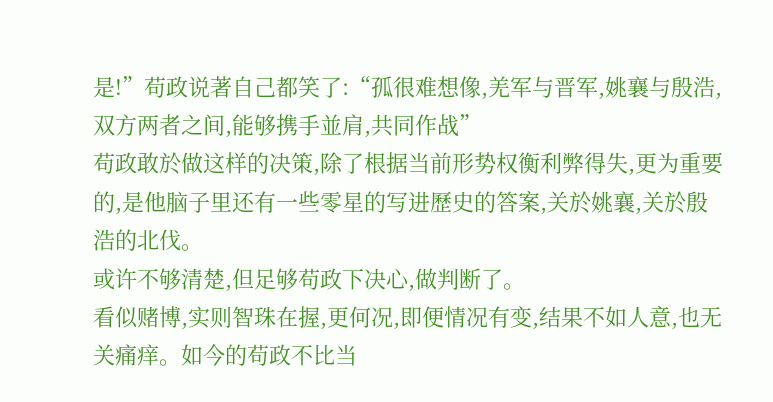是!”苟政说著自己都笑了:“孤很难想像,羌军与晋军,姚襄与殷浩,双方两者之间,能够携手並肩,共同作战”
苟政敢於做这样的决策,除了根据当前形势权衡利弊得失,更为重要的,是他脑子里还有一些零星的写进歷史的答案,关於姚襄,关於殷浩的北伐。
或许不够清楚,但足够苟政下决心,做判断了。
看似赌博,实则智珠在握,更何况,即便情况有变,结果不如人意,也无关痛痒。如今的苟政不比当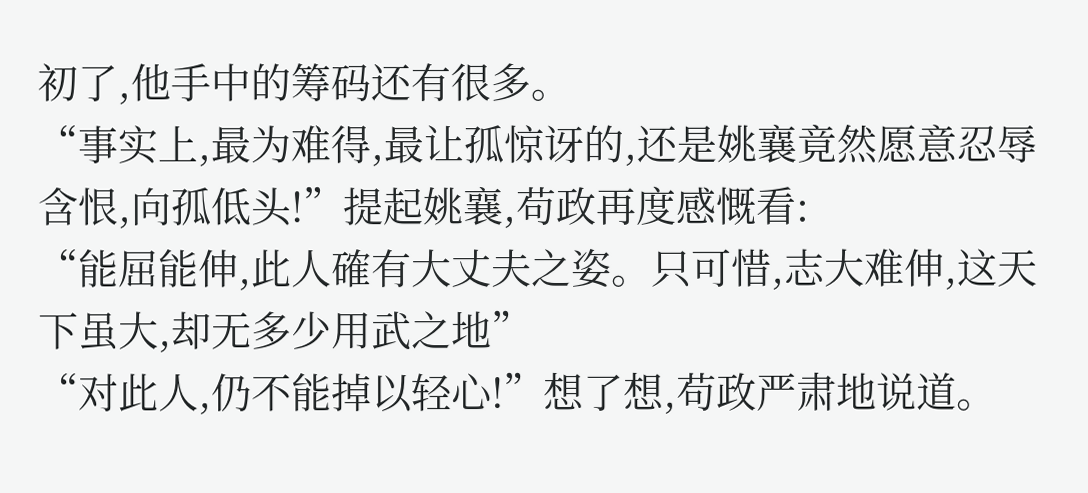初了,他手中的筹码还有很多。
“事实上,最为难得,最让孤惊讶的,还是姚襄竟然愿意忍辱含恨,向孤低头!”提起姚襄,苟政再度感慨看:
“能屈能伸,此人確有大丈夫之姿。只可惜,志大难伸,这天下虽大,却无多少用武之地”
“对此人,仍不能掉以轻心!”想了想,苟政严肃地说道。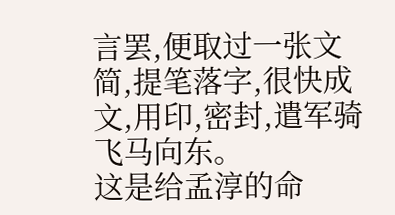言罢,便取过一张文简,提笔落字,很快成文,用印,密封,遣军骑飞马向东。
这是给孟淳的命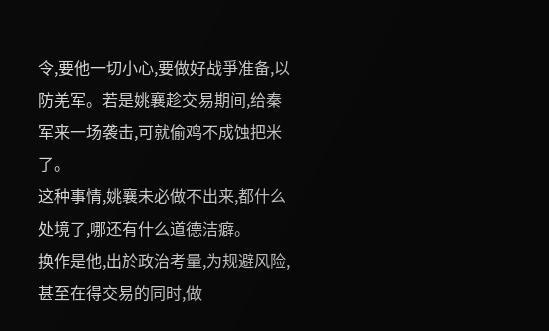令,要他一切小心,要做好战爭准备,以防羌军。若是姚襄趁交易期间,给秦军来一场袭击,可就偷鸡不成蚀把米了。
这种事情,姚襄未必做不出来,都什么处境了,哪还有什么道德洁癖。
换作是他,出於政治考量,为规避风险,甚至在得交易的同时,做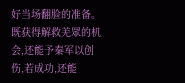好当场翻脸的准备。
既获得解救羌眾的机会,还能予秦军以创伤,若成功,还能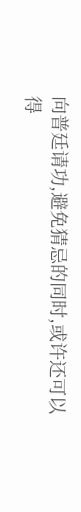向普廷请功,避免猜忌的同时,或许还可以得